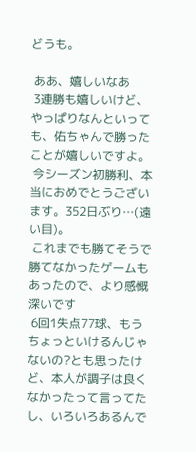どうも。

 ああ、嬉しいなあ
 3連勝も嬉しいけど、やっぱりなんといっても、佑ちゃんで勝ったことが嬉しいですよ。
 今シーズン初勝利、本当におめでとうございます。352日ぶり…(遠い目)。
 これまでも勝てそうで勝てなかったゲームもあったので、より感慨深いです
 6回1失点77球、もうちょっといけるんじゃないの?とも思ったけど、本人が調子は良くなかったって言ってたし、いろいろあるんで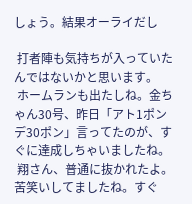しょう。結果オーライだし

 打者陣も気持ちが入っていたんではないかと思います。
 ホームランも出たしね。金ちゃん30号、昨日「アト1ポンデ30ポン」言ってたのが、すぐに達成しちゃいましたね。
 翔さん、普通に抜かれたよ。苦笑いしてましたね。すぐ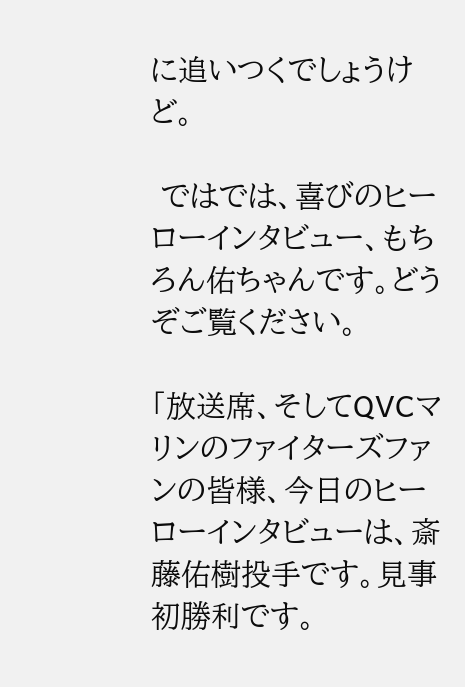に追いつくでしょうけど。

 ではでは、喜びのヒーローインタビュー、もちろん佑ちゃんです。どうぞご覧ください。

「放送席、そしてQVCマリンのファイターズファンの皆様、今日のヒーローインタビューは、斎藤佑樹投手です。見事初勝利です。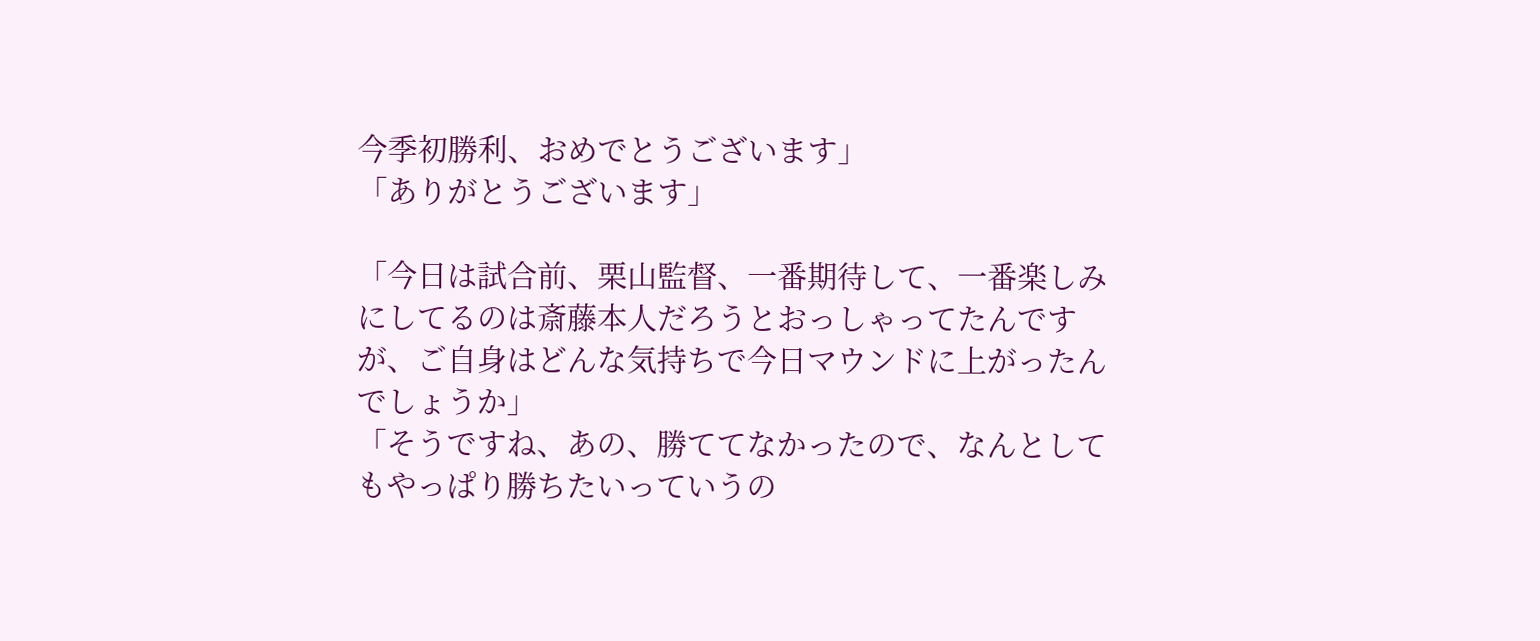今季初勝利、おめでとうございます」
「ありがとうございます」

「今日は試合前、栗山監督、一番期待して、一番楽しみにしてるのは斎藤本人だろうとおっしゃってたんですが、ご自身はどんな気持ちで今日マウンドに上がったんでしょうか」
「そうですね、あの、勝ててなかったので、なんとしてもやっぱり勝ちたいっていうの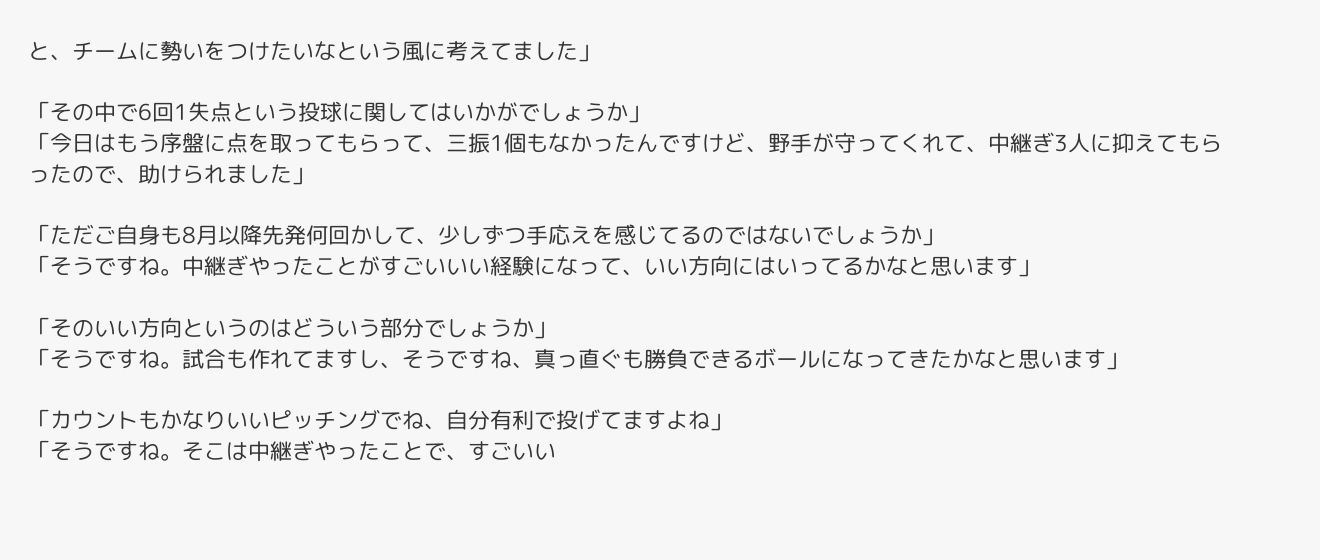と、チームに勢いをつけたいなという風に考えてました」

「その中で6回1失点という投球に関してはいかがでしょうか」
「今日はもう序盤に点を取ってもらって、三振1個もなかったんですけど、野手が守ってくれて、中継ぎ3人に抑えてもらったので、助けられました」

「ただご自身も8月以降先発何回かして、少しずつ手応えを感じてるのではないでしょうか」
「そうですね。中継ぎやったことがすごいいい経験になって、いい方向にはいってるかなと思います」

「そのいい方向というのはどういう部分でしょうか」
「そうですね。試合も作れてますし、そうですね、真っ直ぐも勝負できるボールになってきたかなと思います」

「カウントもかなりいいピッチングでね、自分有利で投げてますよね」
「そうですね。そこは中継ぎやったことで、すごいい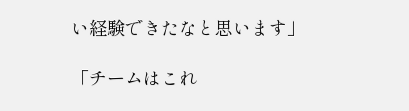い経験できたなと思います」

「チームはこれ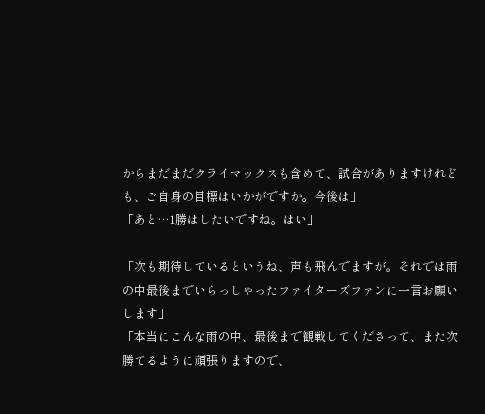からまだまだクライマックスも含めて、試合がありますけれども、ご自身の目標はいかがですか。今後は」
「あと…1勝はしたいですね。はい」

「次も期待しているというね、声も飛んでますが。それでは雨の中最後までいらっしゃったファイターズファンに一言お願いします」
「本当にこんな雨の中、最後まで観戦してくださって、また次勝てるように頑張りますので、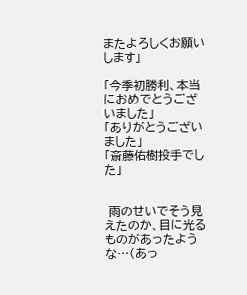またよろしくお願いします」

「今季初勝利、本当におめでとうございました」
「ありがとうございました」
「斎藤佑樹投手でした」


 雨のせいでそう見えたのか、目に光るものがあったような…(あっ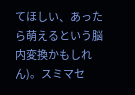てほしい、あったら萌えるという脳内変換かもしれん)。スミマセ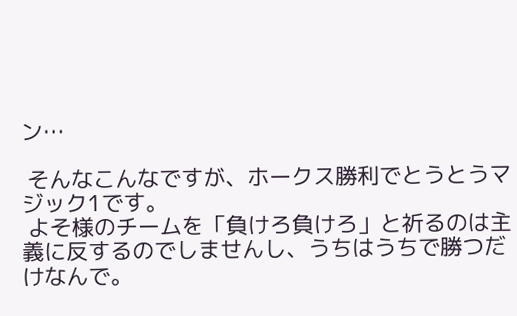ン…

 そんなこんなですが、ホークス勝利でとうとうマジック1です。
 よそ様のチームを「負けろ負けろ」と祈るのは主義に反するのでしませんし、うちはうちで勝つだけなんで。